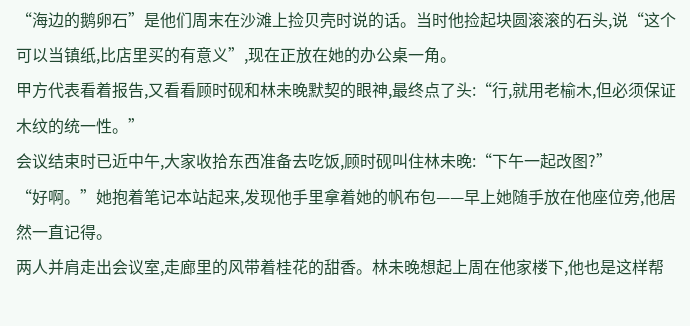“海边的鹅卵石”是他们周末在沙滩上捡贝壳时说的话。当时他捡起块圆滚滚的石头,说“这个可以当镇纸,比店里买的有意义”,现在正放在她的办公桌一角。
甲方代表看着报告,又看看顾时砚和林未晚默契的眼神,最终点了头:“行,就用老榆木,但必须保证木纹的统一性。”
会议结束时已近中午,大家收拾东西准备去吃饭,顾时砚叫住林未晚:“下午一起改图?”
“好啊。”她抱着笔记本站起来,发现他手里拿着她的帆布包——早上她随手放在他座位旁,他居然一直记得。
两人并肩走出会议室,走廊里的风带着桂花的甜香。林未晚想起上周在他家楼下,他也是这样帮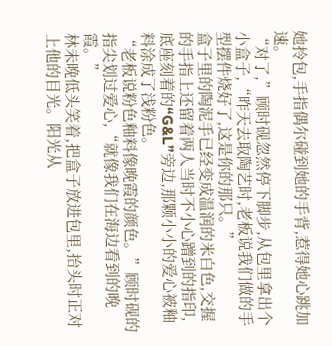她拎包,手指偶尔碰到她的手背,惹得她心跳加速。
“对了,”顾时砚忽然停下脚步,从包里拿出个小盒子,“昨天去取陶艺时,老板说我们做的手型摆件烧好了,这是你的那只。”
盒子里的陶泥手已经变成温润的米白色,交握的手指上还留着两人当时不小心蹭到的指印,底座刻着的“G&L”旁边,那颗小小的爱心被釉料涂成了浅粉色。
“老板说粉色釉料像晚霞的颜色。”顾时砚的指尖划过爱心,“就像我们在海边看到的晚霞。”
林未晚低头笑着,把盒子放进包里,抬头时正对上他的目光。阳光从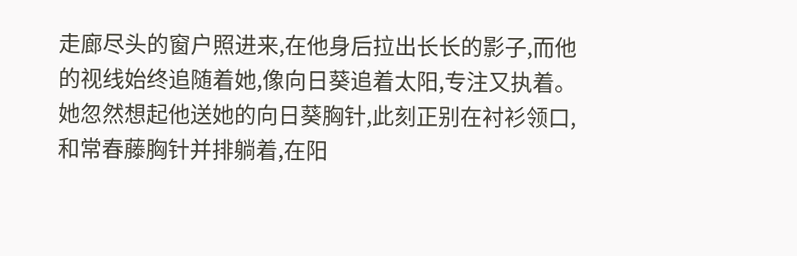走廊尽头的窗户照进来,在他身后拉出长长的影子,而他的视线始终追随着她,像向日葵追着太阳,专注又执着。
她忽然想起他送她的向日葵胸针,此刻正别在衬衫领口,和常春藤胸针并排躺着,在阳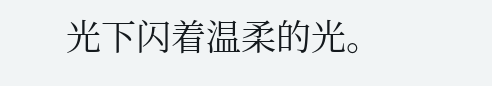光下闪着温柔的光。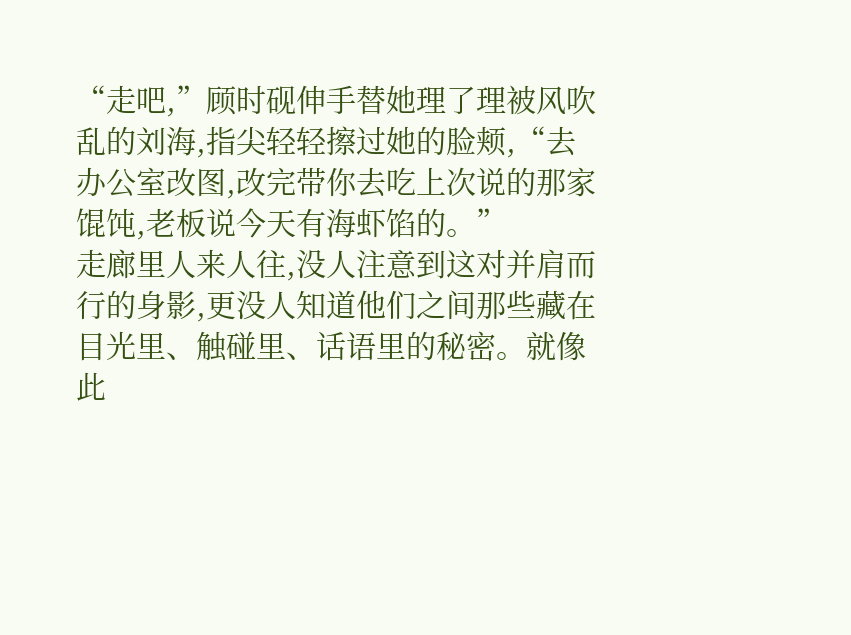“走吧,”顾时砚伸手替她理了理被风吹乱的刘海,指尖轻轻擦过她的脸颊,“去办公室改图,改完带你去吃上次说的那家馄饨,老板说今天有海虾馅的。”
走廊里人来人往,没人注意到这对并肩而行的身影,更没人知道他们之间那些藏在目光里、触碰里、话语里的秘密。就像此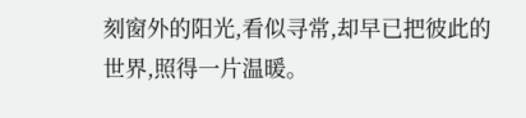刻窗外的阳光,看似寻常,却早已把彼此的世界,照得一片温暖。